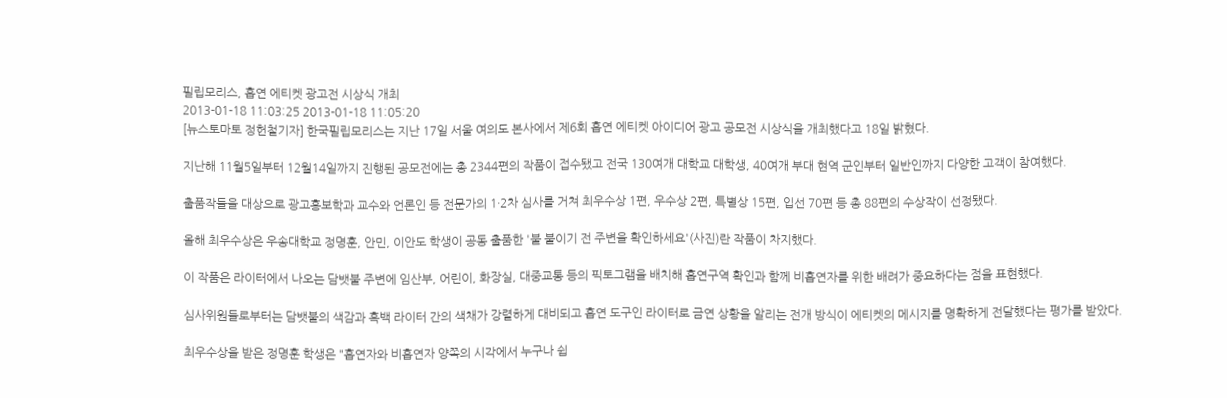필립모리스, 흡연 에티켓 광고전 시상식 개최
2013-01-18 11:03:25 2013-01-18 11:05:20
[뉴스토마토 정헌철기자] 한국필립모리스는 지난 17일 서울 여의도 본사에서 제6회 흡연 에티켓 아이디어 광고 공모전 시상식을 개최했다고 18일 밝혔다.

지난해 11월5일부터 12월14일까지 진행된 공모전에는 총 2344편의 작품이 접수됐고 전국 130여개 대학교 대학생, 40여개 부대 현역 군인부터 일반인까지 다양한 고객이 참여했다.

출품작들을 대상으로 광고홍보학과 교수와 언론인 등 전문가의 1·2차 심사를 거쳐 최우수상 1편, 우수상 2편, 특별상 15편, 입선 70편 등 총 88편의 수상작이 선정됐다.

올해 최우수상은 우송대학교 정명훈, 안민, 이안도 학생이 공동 출품한 '불 붙이기 전 주변을 확인하세요'(사진)란 작품이 차지했다.

이 작품은 라이터에서 나오는 담뱃불 주변에 임산부, 어린이, 화장실, 대중교통 등의 픽토그램을 배치해 흡연구역 확인과 함께 비흡연자를 위한 배려가 중요하다는 점을 표현했다.

심사위원들로부터는 담뱃불의 색감과 흑백 라이터 간의 색채가 강렬하게 대비되고 흡연 도구인 라이터로 금연 상황을 알리는 전개 방식이 에티켓의 메시지를 명확하게 전달했다는 평가를 받았다.

최우수상을 받은 정명훈 학생은 "흡연자와 비흡연자 양쪽의 시각에서 누구나 쉽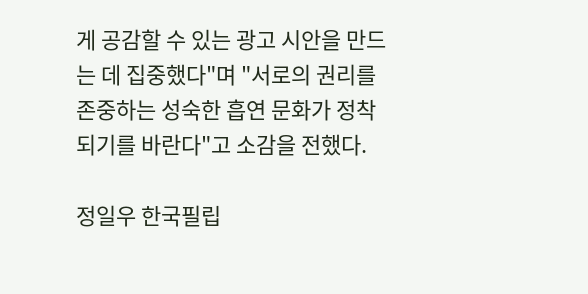게 공감할 수 있는 광고 시안을 만드는 데 집중했다"며 "서로의 권리를 존중하는 성숙한 흡연 문화가 정착되기를 바란다"고 소감을 전했다.

정일우 한국필립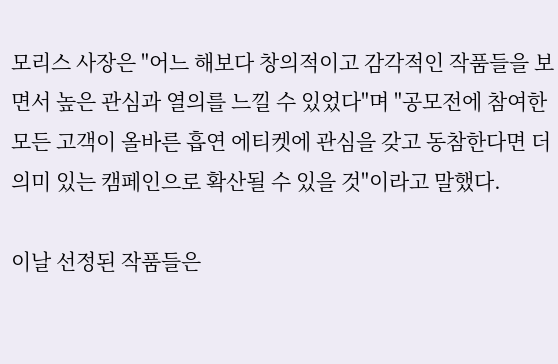모리스 사장은 "어느 해보다 창의적이고 감각적인 작품들을 보면서 높은 관심과 열의를 느낄 수 있었다"며 "공모전에 참여한 모든 고객이 올바른 흡연 에티켓에 관심을 갖고 동참한다면 더 의미 있는 캠페인으로 확산될 수 있을 것"이라고 말했다.

이날 선정된 작품들은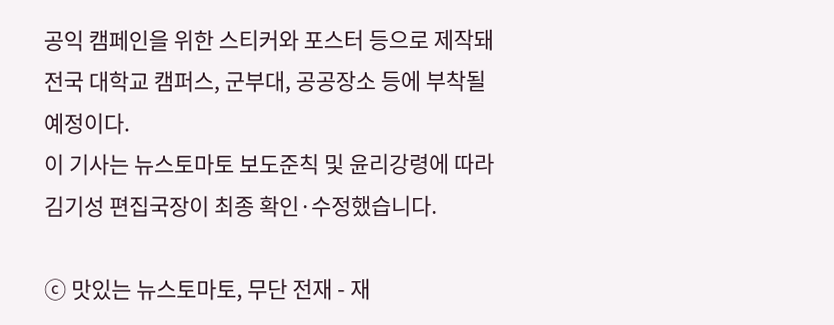공익 캠페인을 위한 스티커와 포스터 등으로 제작돼 전국 대학교 캠퍼스, 군부대, 공공장소 등에 부착될 예정이다.
이 기사는 뉴스토마토 보도준칙 및 윤리강령에 따라 김기성 편집국장이 최종 확인·수정했습니다.

ⓒ 맛있는 뉴스토마토, 무단 전재 - 재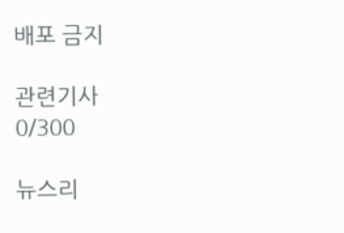배포 금지

관련기사
0/300

뉴스리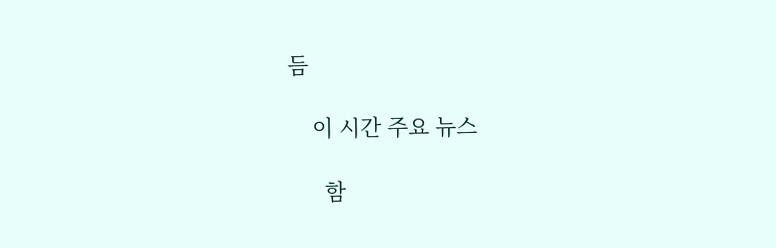듬

    이 시간 주요 뉴스

      함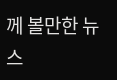께 볼만한 뉴스